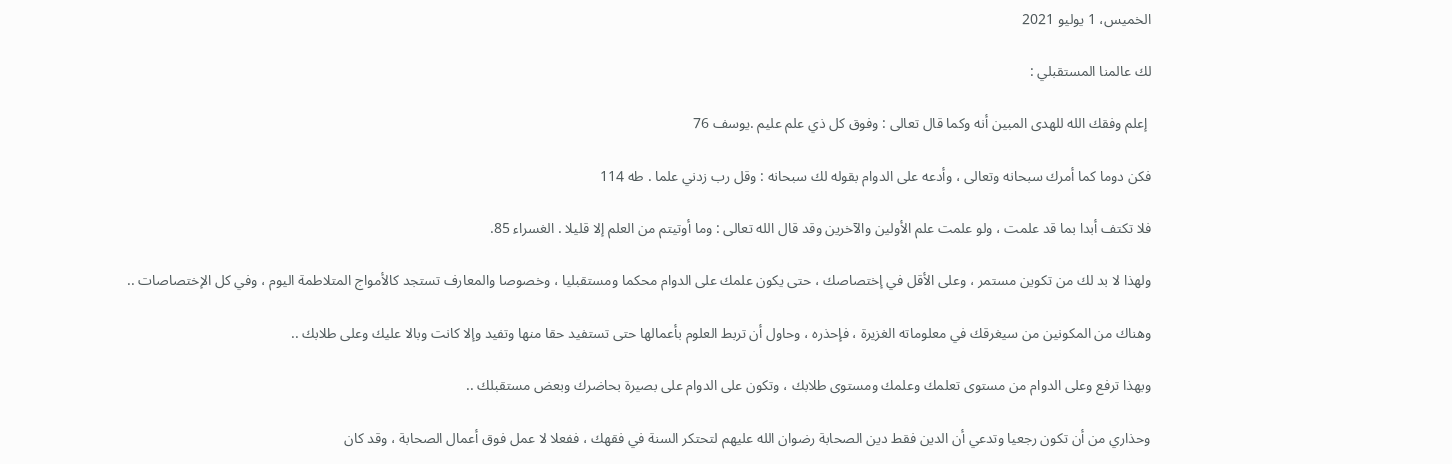الخميس، 1 يوليو 2021

لك عالمنا المستقبلي :

 إعلم وفقك الله للهدى المبين أنه وكما قال تعالى : وفوق كل ذي علم عليم .يوسف 76

فكن دوما كما أمرك سبحانه وتعالى ، وأدعه على الدوام بقوله لك سبحانه : وقل رب زدني علما . طه 114

فلا تكتف أبدا بما قد علمت ، ولو علمت علم الأولين والآخرين وقد قال الله تعالى : وما أوتيتم من العلم إلا قليلا . الغسراء 85.

ولهذا لا بد لك من تكوين مستمر ، وعلى الأقل في إختصاصك ، حتى يكون علمك على الدوام محكما ومستقبليا ، وخصوصا والمعارف تستجد كالأمواج المتلاطمة اليوم ، وفي كل الإختصاصات ..

وهناك من المكونين من سيغرقك في معلوماته الغزيرة ، فإحذره ، وحاول أن تربط العلوم بأعمالها حتى تستفيد حقا منها وتفيد وإلا كانت وبالا عليك وعلى طلابك ..

وبهذا ترفع وعلى الدوام من مستوى تعلمك وعلمك ومستوى طلابك ، وتكون على الدوام على بصيرة بحاضرك وبعض مستقبلك ..

وحذاري من أن تكون رجعيا وتدعي أن الدين فقط دين الصحابة رضوان الله عليهم لتحتكر السنة في فقهك ، ففعلا لا عمل فوق أعمال الصحابة ، وقد كان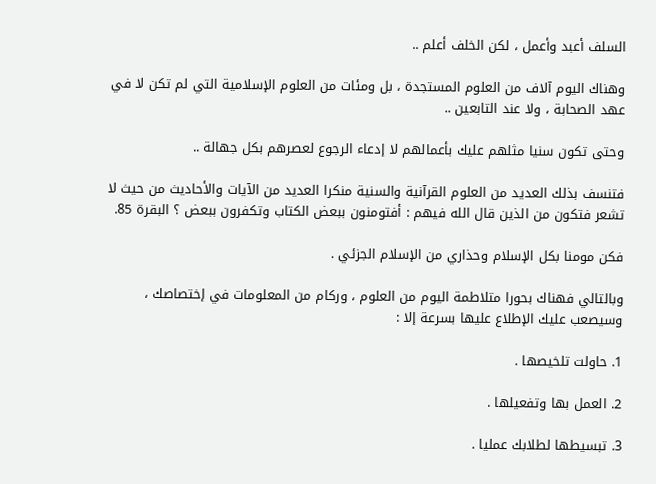السلف أعبد وأعمل ، لكن الخلف أعلم ..

وهناك اليوم آلاف من العلوم المستجدة ، بل ومئات من العلوم الإسلامية التي لم تكن لا في عهد الصحابة ، ولا عند التابعين ..

وحتى تكون سنيا مثلهم عليك بأعمالهم لا إدعاء الرجوع لعصرهم بكل جهالة ..

فتنسف بذلك العديد من العلوم القرآنية والسنية منكرا العديد من الآيات والأحاديث من حيث لا تشعر فتكون من الذين قال الله فيهم : أفتومنون ببعض الكتاب وتكفرون ببعض ؟ البقرة 85.

فكن مومنا بكل الإسلام وحذاري من الإسلام الجزئي .

وبالتالي فهناك بحورا متلاطمة اليوم من العلوم ، وركام من المعلومات في إختصاصك ، وسيصعب عليك الإطلاع عليها بسرعة إلا :

1. حاولت تلخيصها .

2. العمل بها وتفعيلها .

3. تبسيطها لطلابك عمليا .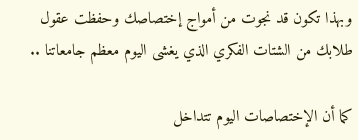وبهذا تكون قد نجوت من أمواج إختصاصك وحفظت عقول طلابك من الشتات الفكري الذي يغشى اليوم معظم جامعاتنا ..

كما أن الإختصاصات اليوم تتداخل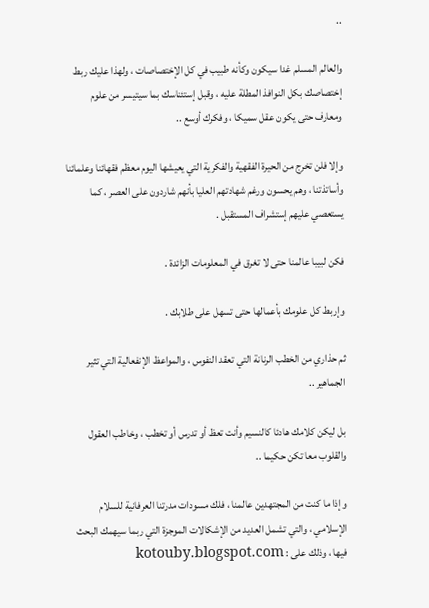..

والعالم المسلم غدا سيكون وكأنه طبيب في كل الإختصاصات ، ولهذا عليك ربط إختصاصك بكل النوافذ المطلة عليه ، وقبل إستئناسك بما سيتيسر من علوم ومعارف حتى يكون عقل سميكا ، وفكرك أوسع ..

وإلا فلن تخرج من الحيرة الفقهية والفكرية التي يعيشها اليوم معظم فقهائنا وعلمائنا وأساتذتنا ، وهم يحسون ورغم شهادتهم العليا بأنهم شاردون على العصر ، كما يستعصي عليهم إستشراف المستقبل .

فكن لبيبا عالمنا حتى لا تغرق في المعلومات الزائدة .

وإربط كل علومك بأعمالها حتى تسهل على طلابك .

ثم حذاري من الخطب الرنانة التي تعقد النفوس ، والمواعظ الإنفعالية التي تثير الجماهير ..

بل ليكن كلامك هادئا كالنسيم وأنت تعظ أو تدرس أو تخطب ، وخاطب العقول والقلوب معا تكن حكيما ..

وإذا ما كنت من المجتهدين عالمنا ، فلك مسودات مدرتنا العرفانية للسلام الإسلامي ، والتي تشمل العديد من الإشكالات الموجزة التي ربما سيهمك البحث فيها ، وذلك على : kotouby.blogspot.com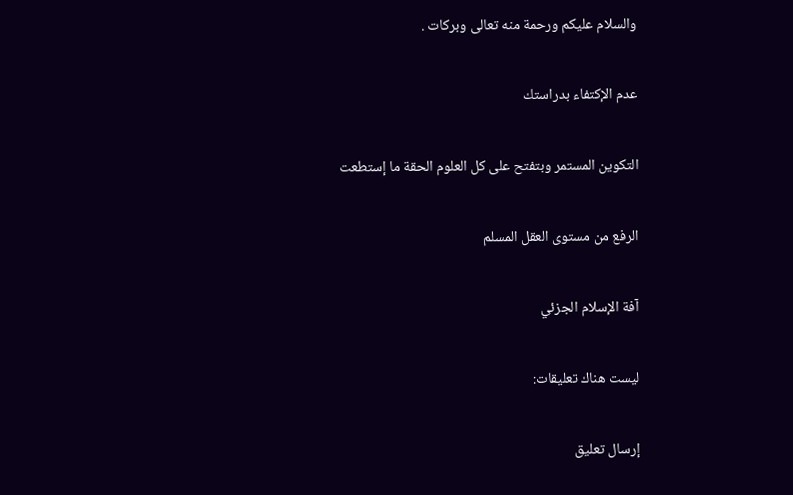والسلام عليكم ورحمة منه تعالى وبركات .

عدم الإكتفاء بدراستك

التكوين المستمر وبتفتح على كل العلوم الحقة ما إستطعت

الرفع من مستوى العقل المسلم

آفة الإسلام الجزئي

ليست هناك تعليقات:

إرسال تعليق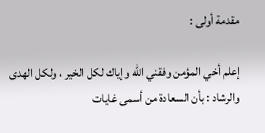مقدمة أولى :

إعلم أخي المؤمن وفقني الله وإياك لكل الخير ، ولكل الهدى والرشاد : بأن السعادة من أسمى غايات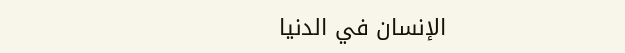الإنسان في الدنيا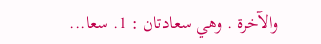والآخرة . وهي سعادتان : 1. سعا...